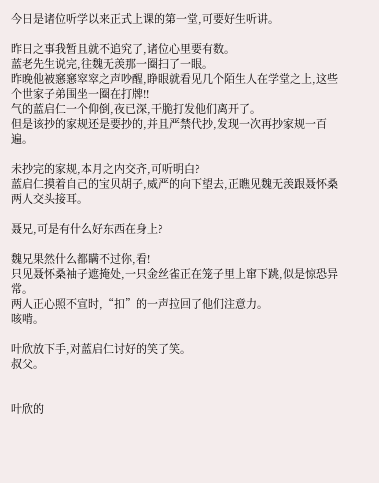今日是诸位听学以来正式上课的第一堂,可要好生听讲。

昨日之事我暂且就不追究了,诸位心里要有数。
蓝老先生说完,往魏无羡那一圈扫了一眼。
昨晚他被窸窸窣窣之声吵醒,睁眼就看见几个陌生人在学堂之上,这些个世家子弟围坐一圈在打牌!!
气的蓝启仁一个仰倒,夜已深,干脆打发他们离开了。
但是该抄的家规还是要抄的,并且严禁代抄,发现一次再抄家规一百遍。

未抄完的家规,本月之内交齐,可听明白?
蓝启仁摸着自己的宝贝胡子,威严的向下望去,正瞧见魏无羡跟聂怀桑两人交头接耳。

聂兄,可是有什么好东西在身上?

魏兄果然什么都瞒不过你,看!
只见聂怀桑袖子遮掩处,一只金丝雀正在笼子里上窜下跳,似是惊恐异常。
两人正心照不宣时,“扣”的一声拉回了他们注意力。
咳啃。

叶欣放下手,对蓝启仁讨好的笑了笑。
叔父。


叶欣的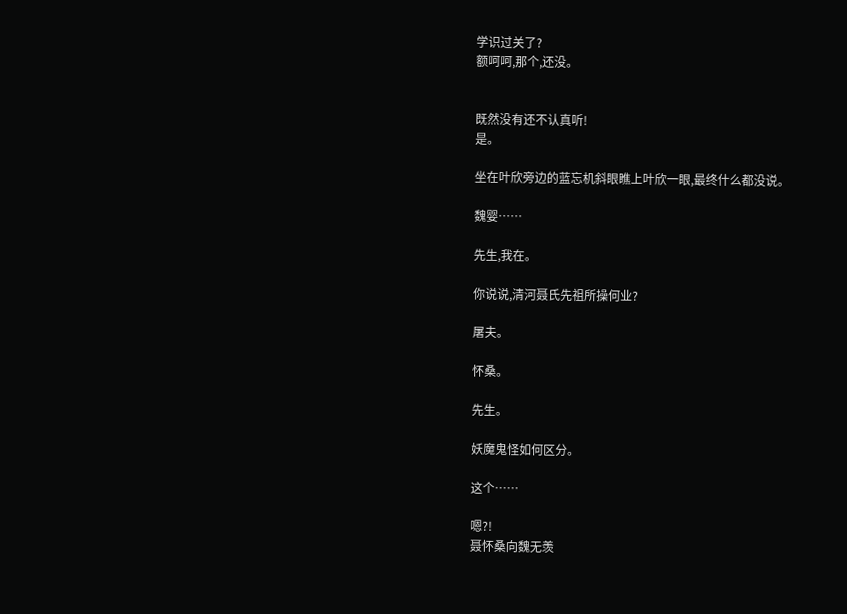学识过关了?
额呵呵,那个,还没。


既然没有还不认真听!
是。

坐在叶欣旁边的蓝忘机斜眼瞧上叶欣一眼,最终什么都没说。

魏婴……

先生,我在。

你说说,清河聂氏先祖所操何业?

屠夫。

怀桑。

先生。

妖魔鬼怪如何区分。

这个……

嗯?!
聂怀桑向魏无羡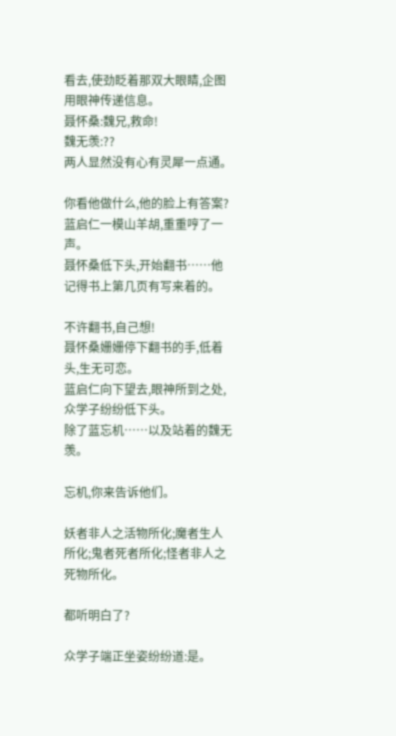看去,使劲眨着那双大眼睛,企图用眼神传递信息。
聂怀桑:魏兄,救命!
魏无羡:??
两人显然没有心有灵犀一点通。

你看他做什么,他的脸上有答案?
蓝启仁一模山羊胡,重重哼了一声。
聂怀桑低下头,开始翻书……他记得书上第几页有写来着的。

不许翻书,自己想!
聂怀桑姗姗停下翻书的手,低着头,生无可恋。
蓝启仁向下望去,眼神所到之处,众学子纷纷低下头。
除了蓝忘机……以及站着的魏无羡。

忘机,你来告诉他们。

妖者非人之活物所化;魔者生人所化;鬼者死者所化;怪者非人之死物所化。

都听明白了?

众学子端正坐姿纷纷道:是。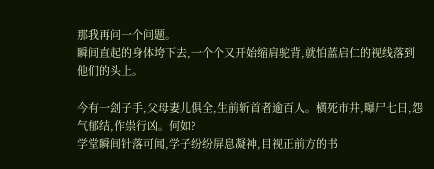那我再问一个问题。
瞬间直起的身体垮下去,一个个又开始缩肩驼背,就怕蓝启仁的视线落到他们的头上。

今有一刽子手,父母妻儿俱全,生前斩首者逾百人。横死市井,曝尸七日,怨气郁结,作祟行凶。何如?
学堂瞬间针落可闻,学子纷纷屏息凝神,目视正前方的书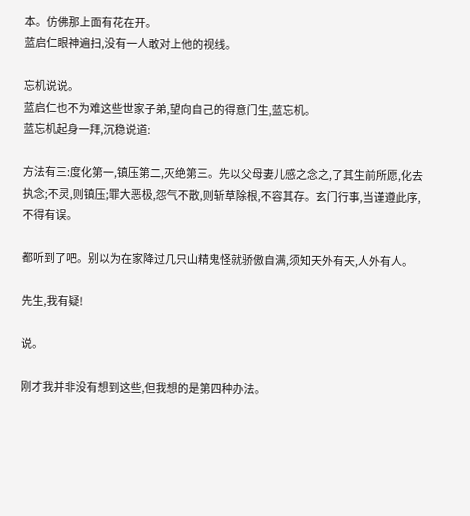本。仿佛那上面有花在开。
蓝启仁眼神遍扫,没有一人敢对上他的视线。

忘机说说。
蓝启仁也不为难这些世家子弟,望向自己的得意门生,蓝忘机。
蓝忘机起身一拜,沉稳说道:

方法有三:度化第一,镇压第二,灭绝第三。先以父母妻儿感之念之,了其生前所愿,化去执念;不灵,则镇压;罪大恶极,怨气不散,则斩草除根,不容其存。玄门行事,当谨遵此序,不得有误。

都听到了吧。别以为在家降过几只山精鬼怪就骄傲自满,须知天外有天,人外有人。

先生,我有疑!

说。

刚才我并非没有想到这些,但我想的是第四种办法。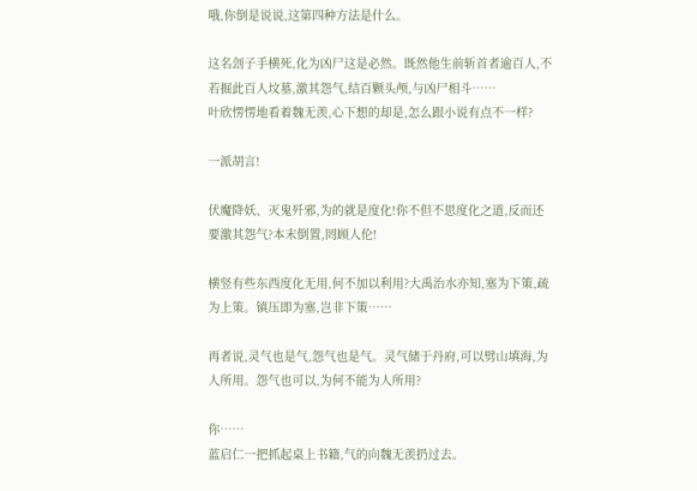哦,你倒是说说,这第四种方法是什么。

这名刽子手横死,化为凶尸这是必然。既然他生前斩首者逾百人,不若掘此百人坟墓,激其怨气,结百颗头颅,与凶尸相斗……
叶欣愣愣地看着魏无羡,心下想的却是,怎么跟小说有点不一样?

一派胡言!

伏魔降妖、灭鬼歼邪,为的就是度化!你不但不思度化之道,反而还要激其怨气?本末倒置,罔顾人伦!

横竖有些东西度化无用,何不加以利用?大禹治水亦知,塞为下策,疏为上策。镇压即为塞,岂非下策……

再者说,灵气也是气,怨气也是气。灵气储于丹府,可以劈山填海,为人所用。怨气也可以,为何不能为人所用?

你……
蓝启仁一把抓起桌上书籍,气的向魏无羡扔过去。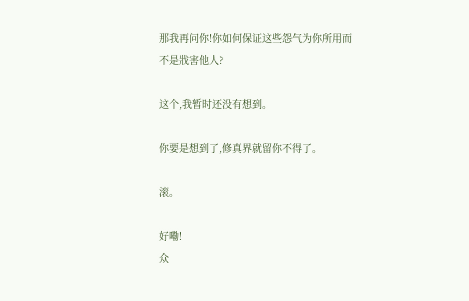那我再问你!你如何保证这些怨气为你所用而不是戕害他人?

这个,我暂时还没有想到。

你要是想到了,修真界就留你不得了。

滚。

好嘞!
众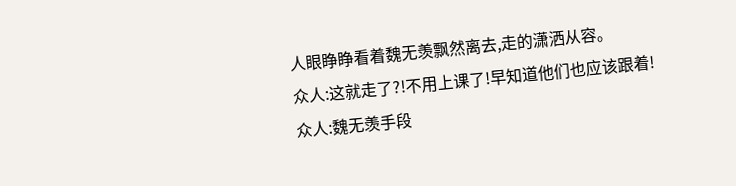人眼睁睁看着魏无羡飘然离去,走的潇洒从容。
众人:这就走了?!不用上课了!早知道他们也应该跟着!
众人:魏无羡手段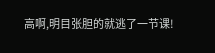高啊,明目张胆的就逃了一节课!